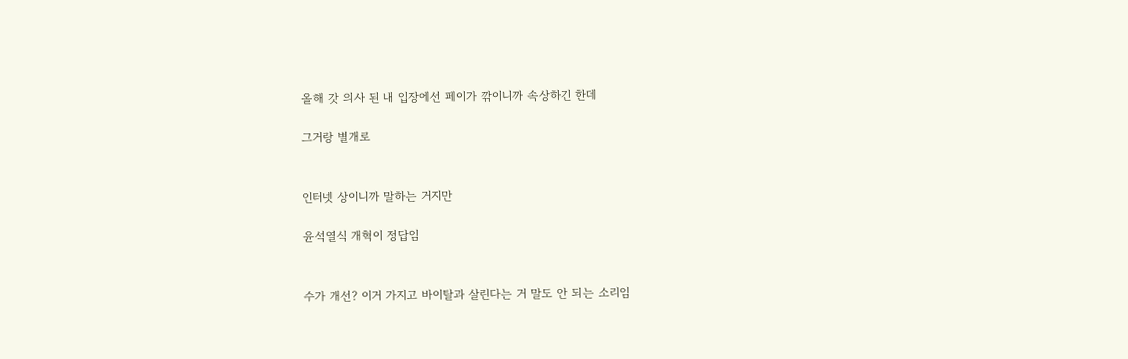올해 갓 의사 된 내 입장에선 페이가 깎이니까 속상하긴 한데

그거랑 별개로


인터넷 상이니까 말하는 거지만

윤석열식 개혁이 정답임


수가 개선? 이거 가지고 바이탈과 살린다는 거 말도 안 되는 소리임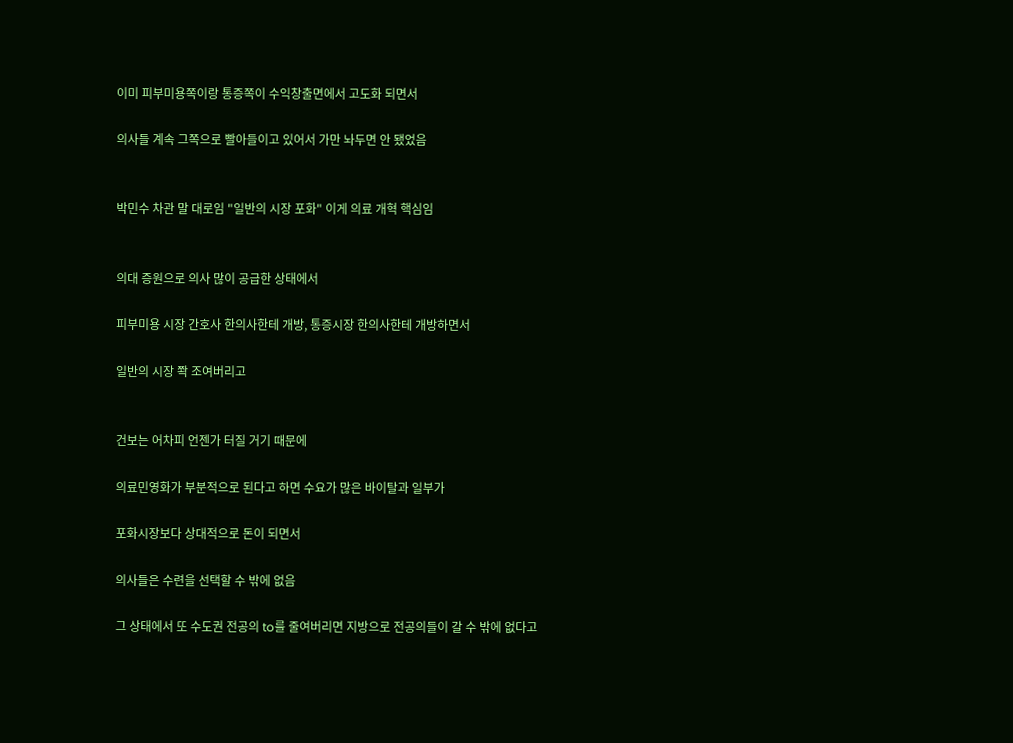이미 피부미용쪽이랑 통증쪽이 수익창출면에서 고도화 되면서

의사들 계속 그쪽으로 빨아들이고 있어서 가만 놔두면 안 됐었음


박민수 차관 말 대로임 "일반의 시장 포화" 이게 의료 개혁 핵심임


의대 증원으로 의사 많이 공급한 상태에서

피부미용 시장 간호사 한의사한테 개방, 통증시장 한의사한테 개방하면서

일반의 시장 쫙 조여버리고


건보는 어차피 언젠가 터질 거기 때문에

의료민영화가 부분적으로 된다고 하면 수요가 많은 바이탈과 일부가

포화시장보다 상대적으로 돈이 되면서

의사들은 수련을 선택할 수 밖에 없음

그 상태에서 또 수도권 전공의 to를 줄여버리면 지방으로 전공의들이 갈 수 밖에 없다고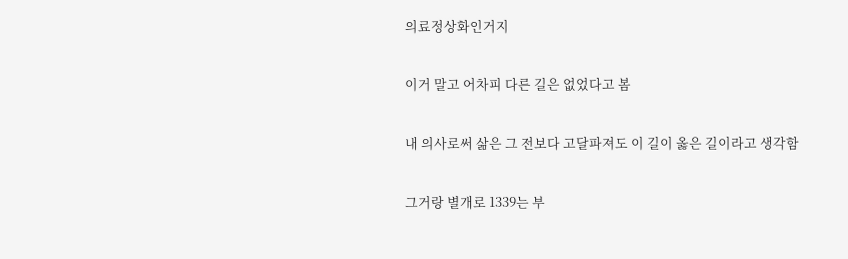의료정상화인거지


이거 말고 어차피 다른 길은 없었다고 봄


내 의사로써 삶은 그 전보다 고달파져도 이 길이 옳은 길이라고 생각함


그거랑 별개로 1339는 부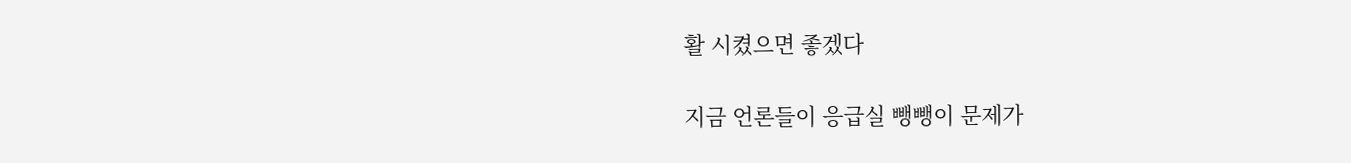활 시켰으면 좋겠다

지금 언론들이 응급실 뺑뺑이 문제가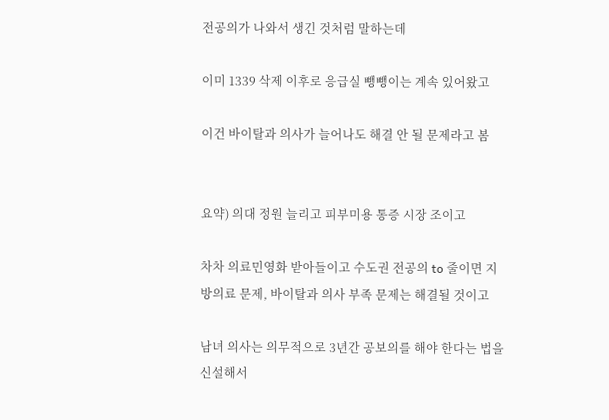전공의가 나와서 생긴 것처럼 말하는데

이미 1339 삭제 이후로 응급실 뺑뺑이는 계속 있어왔고

이건 바이탈과 의사가 늘어나도 해결 안 될 문제라고 봄


요약) 의대 정원 늘리고 피부미용 통증 시장 조이고

차차 의료민영화 받아들이고 수도권 전공의 to 줄이면 지방의료 문제, 바이탈과 의사 부족 문제는 해결될 것이고

남녀 의사는 의무적으로 3년간 공보의를 해야 한다는 법을 신설해서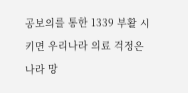공보의를 통한 1339 부활 시키면 우리나라 의료 걱정은 나라 망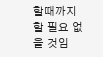할때까지 할 필요 없을 것임